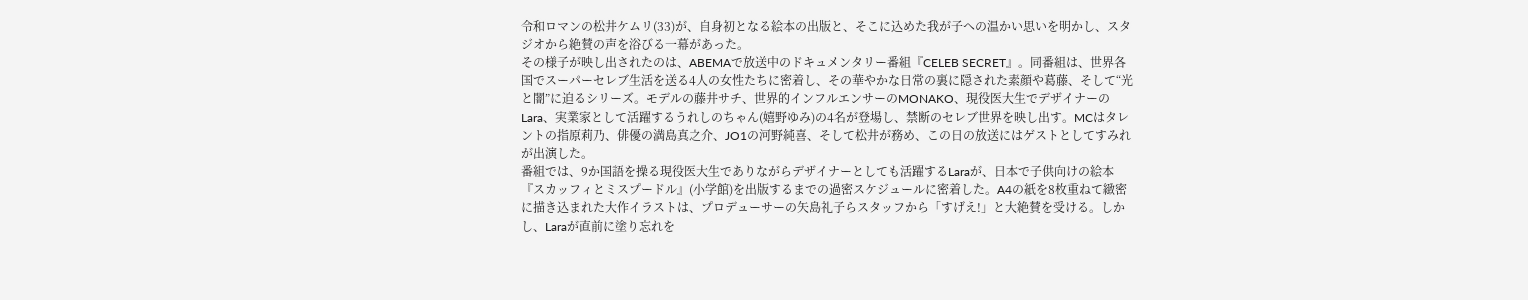令和ロマンの松井ケムリ(33)が、自身初となる絵本の出版と、そこに込めた我が子への温かい思いを明かし、スタジオから絶賛の声を浴びる一幕があった。
その様子が映し出されたのは、ABEMAで放送中のドキュメンタリー番組『CELEB SECRET』。同番組は、世界各国でスーパーセレブ生活を送る4人の女性たちに密着し、その華やかな日常の裏に隠された素顔や葛藤、そして“光と闇”に迫るシリーズ。モデルの藤井サチ、世界的インフルエンサーのMONAKO、現役医大生でデザイナーのLara、実業家として活躍するうれしのちゃん(嬉野ゆみ)の4名が登場し、禁断のセレブ世界を映し出す。MCはタレントの指原莉乃、俳優の満島真之介、JO1の河野純喜、そして松井が務め、この日の放送にはゲストとしてすみれが出演した。
番組では、9か国語を操る現役医大生でありながらデザイナーとしても活躍するLaraが、日本で子供向けの絵本『スカッフィとミスプードル』(小学館)を出版するまでの過密スケジュールに密着した。A4の紙を8枚重ねて緻密に描き込まれた大作イラストは、プロデューサーの矢島礼子らスタッフから「すげえ!」と大絶賛を受ける。しかし、Laraが直前に塗り忘れを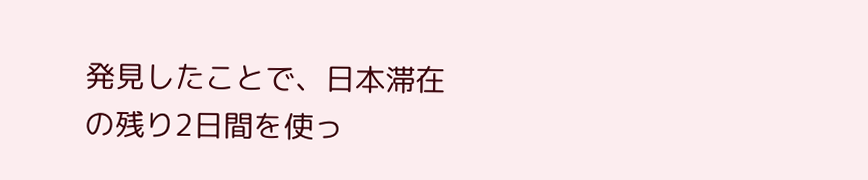発見したことで、日本滞在の残り2日間を使っ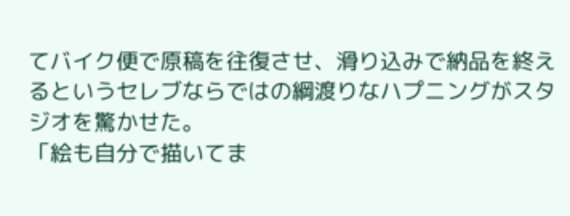てバイク便で原稿を往復させ、滑り込みで納品を終えるというセレブならではの綱渡りなハプニングがスタジオを驚かせた。
「絵も自分で描いてま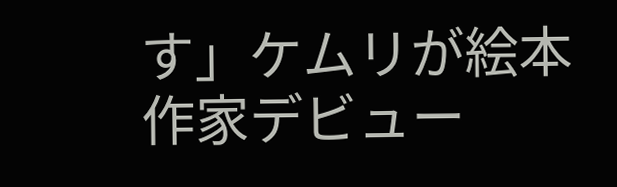す」ケムリが絵本作家デビュー